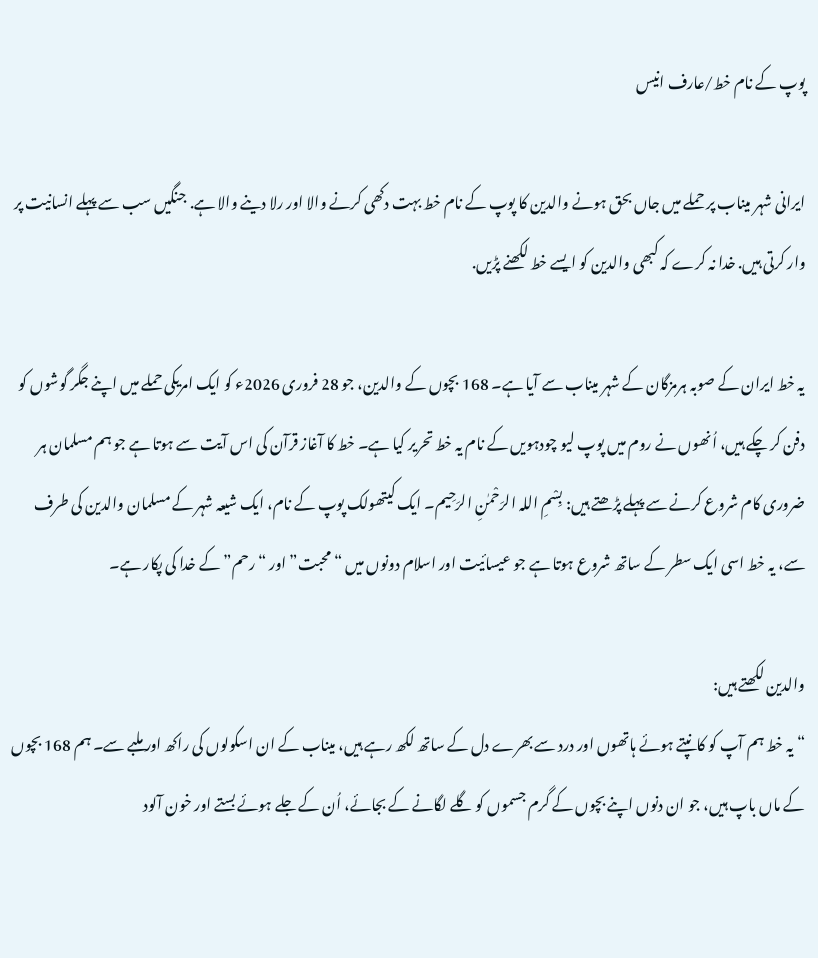پوپ کے نام خط/عارف انیس

ایرانی شہر میناب پر حملے میں جاں بحق ہونے والدین کا پوپ کے نام خط بہت دکھی کرنے والا اور رلا دینے والا ہے. جنگیں سب سے پہلے انسانیت پر وار کرتی ہیں. خدا نہ کرے کہ کبھی والدین کو ایسے خط لکھنے پڑیں.

یہ خط ایران کے صوبہ ہرمزگان کے شہر میناب سے آیا ہے۔ 168 بچوں کے والدین، جو 28 فروری 2026ء کو ایک امریکی حملے میں اپنے جگر گوشوں کو دفن کر چکے ہیں، اُنھوں نے روم میں پوپ لیو چودہویں کے نام یہ خط تحریر کیا ہے۔ خط کا آغاز قرآن کی اس آیت سے ہوتا ہے جو ہم مسلمان ہر ضروری کام شروع کرنے سے پہلے پڑھتے ہیں: بِسْمِ اللہ الرَحْمٰنِ الرَحِیم۔ ایک کیتھولک پوپ کے نام، ایک شیعہ شہر کے مسلمان والدین کی طرف سے، یہ خط اسی ایک سطر کے ساتھ شروع ہوتا ہے جو عیسائیت اور اسلام دونوں میں “محبت” اور “رحم” کے خدا کی پکار ہے۔

والدین لکھتے ہیں:
“یہ خط ہم آپ کو کانپتے ہوئے ہاتھوں اور درد سے بھرے دل کے ساتھ لکھ رہے ہیں، میناب کے ان اسکولوں کی راکھ اور ملبے سے۔ ہم 168 بچوں کے ماں باپ ہیں، جو ان دنوں اپنے بچوں کے گرم جسموں کو گلے لگانے کے بجائے، اُن کے جلے ہوئے بستے اور خون آلود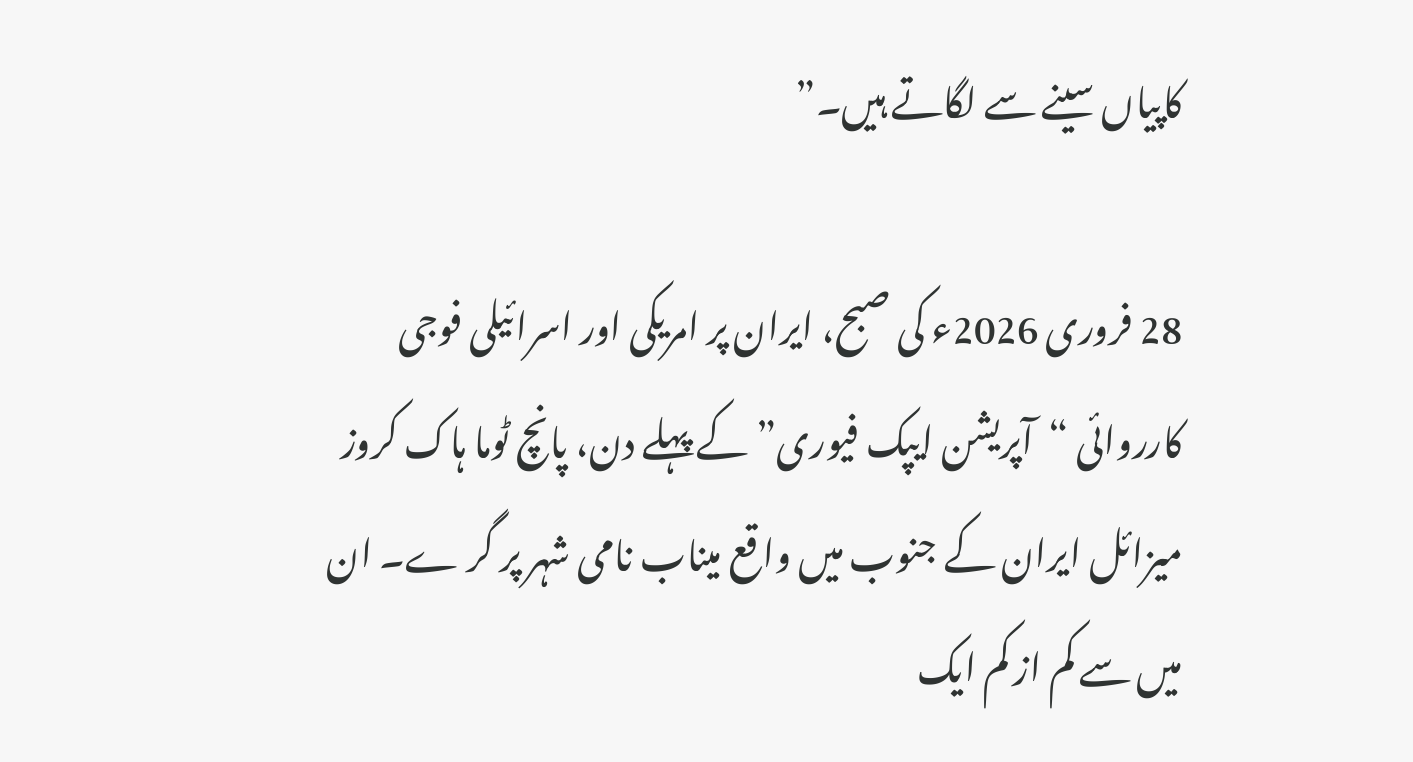کاپیاں سینے سے لگاتے ہیں۔”

28 فروری 2026ء کی صبح، ایران پر امریکی اور اسرائیلی فوجی کارروائی “آپریشن ایپک فیوری” کے پہلے دن، پانچ ٹوما ہاک کروز میزائل ایران کے جنوب میں واقع میناب نامی شہر پر گر ے۔ ان میں سے کم از کم ایک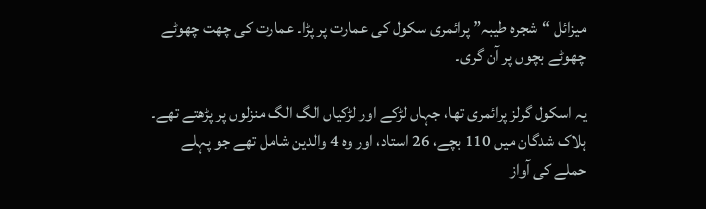میزائل “شجرہ طیبہ” پرائمری سکول کی عمارت پر پڑا۔ عمارت کی چھت چھوٹے چھوٹے بچوں پر آن گری۔

یہ اسکول گرلز پرائمری تھا، جہاں لڑکے اور لڑکیاں الگ الگ منزلوں پر پڑھتے تھے۔ ہلاک شدگان میں 110 بچے، 26 استاد، اور وہ 4 والدین شامل تھے جو پہلے حملے کی آواز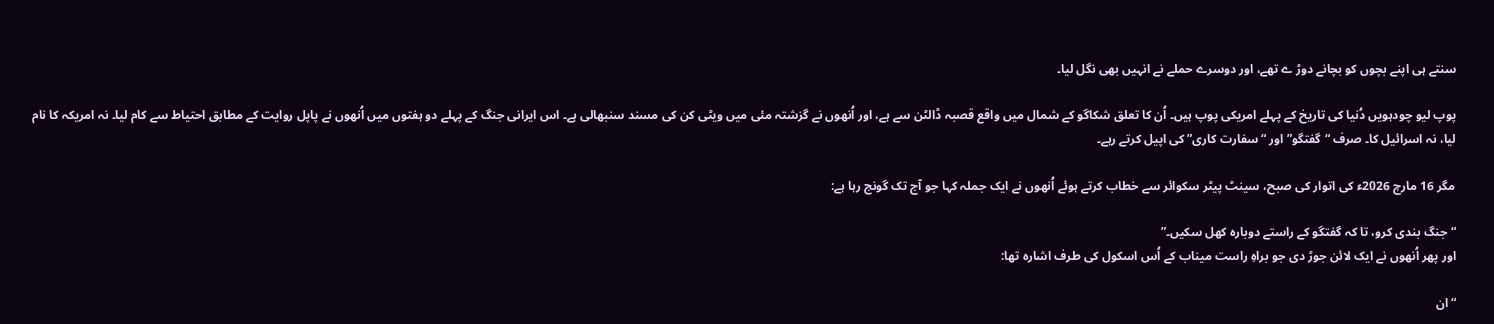سنتے ہی اپنے بچوں کو بچانے دوڑ ے تھے، اور دوسرے حملے نے انہیں بھی نگل لیا۔

پوپ لیو چودہویں دُنیا کی تاریخ کے پہلے امریکی پوپ ہیں۔ اُن کا تعلق شکاگو کے شمال میں واقع قصبہ ڈالٹن سے ہے، اور اُنھوں نے گزشتہ مئی میں ویٹی کن کی مسند سنبھالی ہے۔ اس ایرانی جنگ کے پہلے دو ہفتوں میں اُنھوں نے پاپل روایت کے مطابق احتیاط سے کام لیا۔ نہ امریکہ کا نام لیا، نہ اسرائیل کا۔ صرف “گفتگو” اور “سفارت کاری” کی اپیل کرتے رہے۔

مگر 16 مارچ 2026ء کی اتوار کی صبح، سینٹ پیٹر سکوائر سے خطاب کرتے ہوئے اُنھوں نے ایک جملہ کہا جو آج تک گونج رہا ہے:

“جنگ بندی کرو، تا کہ گفتگو کے راستے دوبارہ کھل سکیں۔”
اور پھر اُنھوں نے ایک لائن جوڑ دی جو براہِ راست میناب کے اُس اسکول کی طرف اشارہ تھا:

“ان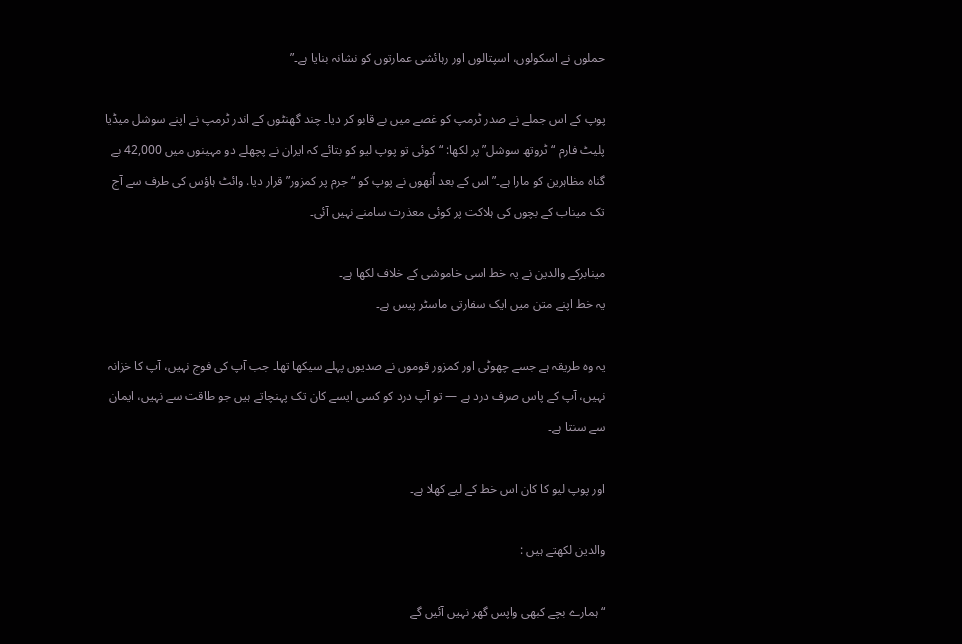حملوں نے اسکولوں، اسپتالوں اور رہائشی عمارتوں کو نشانہ بنایا ہے۔”

پوپ کے اس جملے نے صدر ٹرمپ کو غصے میں بے قابو کر دیا۔ چند گھنٹوں کے اندر ٹرمپ نے اپنے سوشل میڈیا پلیٹ فارم “ٹروتھ سوشل” پر لکھا: “کوئی تو پوپ لیو کو بتائے کہ ایران نے پچھلے دو مہینوں میں 42,000 بے گناہ مظاہرین کو مارا ہے۔” اس کے بعد اُنھوں نے پوپ کو “جرم پر کمزور” قرار دیا. وائٹ ہاؤس کی طرف سے آج تک میناب کے بچوں کی ہلاکت پر کوئی معذرت سامنے نہیں آئی۔

مینابرکے والدین نے یہ خط اسی خاموشی کے خلاف لکھا ہے۔
یہ خط اپنے متن میں ایک سفارتی ماسٹر پیس ہے۔

یہ وہ طریقہ ہے جسے چھوٹی اور کمزور قوموں نے صدیوں پہلے سیکھا تھا۔ جب آپ کی فوج نہیں، آپ کا خزانہ نہیں، آپ کے پاس صرف درد ہے — تو آپ درد کو کسی ایسے کان تک پہنچاتے ہیں جو طاقت سے نہیں، ایمان سے سنتا ہے۔

اور پوپ لیو کا کان اس خط کے لیے کھلا ہے۔

والدین لکھتے ہیں :

“ہمارے بچے کبھی واپس گھر نہیں آئیں گے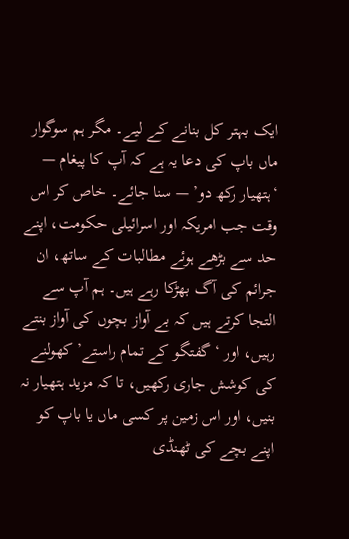ایک بہتر کل بنانے کے لیے۔ مگر ہم سوگوار ماں باپ کی دعا یہ ہے کہ آپ کا پیغام — ‘ہتھیار رکھ دو’ — سنا جائے۔ خاص کر اس وقت جب امریکہ اور اسرائیلی حکومت، اپنے حد سے بڑھے ہوئے مطالبات کے ساتھ، ان جرائم کی آگ بھڑکا رہے ہیں۔ ہم آپ سے التجا کرتے ہیں کہ بے آواز بچوں کی آواز بنتے رہیں، اور ‘گفتگو کے تمام راستے’ کھولنے کی کوشش جاری رکھیں، تا کہ مزید ہتھیار نہ بنیں، اور اس زمین پر کسی ماں یا باپ کو اپنے بچے کی ٹھنڈی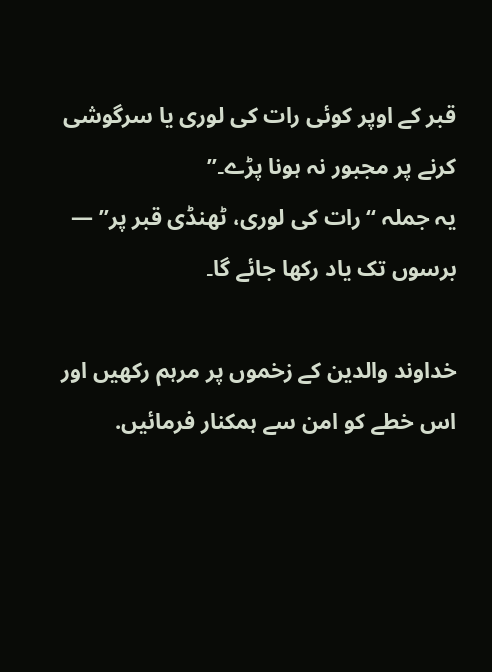قبر کے اوپر کوئی رات کی لوری یا سرگوشی کرنے پر مجبور نہ ہونا پڑے۔”
یہ جملہ “رات کی لوری، ٹھنڈی قبر پر” — برسوں تک یاد رکھا جائے گا۔

خداوند والدین کے زخموں پر مرہم رکھیں اور اس خطے کو امن سے ہمکنار فرمائیں.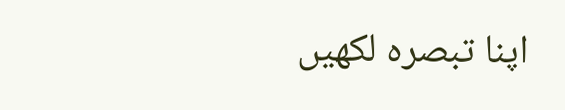اپنا تبصرہ لکھیں